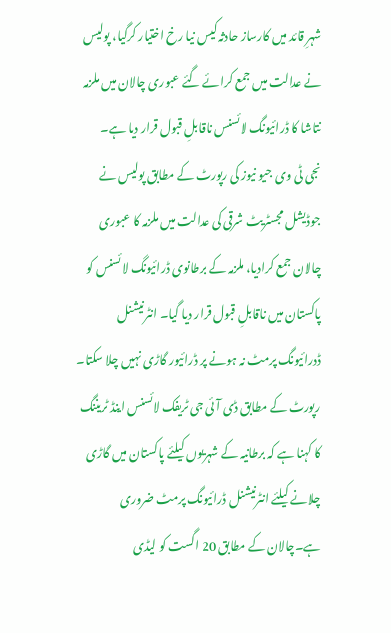شہرِ قائد میں کارساز حادثہ کیس نیا رخ اختیار کرگیا، پولیس نے عدالت میں جمع کرائے گئے عبوری چالان میں ملزمہ نتاشا کا ڈرائیونگ لائسنس ناقابلِ قبول قرار دیا ہے۔
نجی ٹی وی جیو نیوز کی رپورٹ کے مطابق پولیس نے جوڈیشل مجسٹریٹ شرقی کی عدالت میں ملزمہ کا عبوری چالان جمع کرادیا، ملزمہ کے برطانوی ڈرائیونگ لائسنس کو پاکستان میں ناقابلِ قبول قرار دیا گیا۔ انٹرنیشنل ڈدرائیونگ پرمٹ نہ ہونے پر ڈرائیور گاڑی نہیں چلا سکتا۔
رپورٹ کے مطابق ڈی آئی جی ٹریفک لائسنس اینڈ ٹریننگ کا کہنا ہے کہ برطانیہ کے شہریوں کیلئے پاکستان میں گاڑی چلانے کیلئے انٹرنیشنل ڈرائیونگ پرمٹ ضروری ہے۔چالان کے مطابق 20 اگست کو لیڈی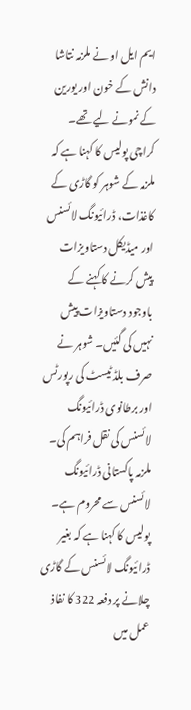ایم ایل او نے ملزمہ نتاشا دانش کے خون اور یورین کے نمونے لیے تھے۔
کراچی پولیس کا کہنا ہے کہ ملزمہ کے شوہر کو گاڑی کے کاغذات، ڈرائیونگ لائسنس اور میڈیکل دستاویزات پیش کرنے کا کہنے کے باوجود دستاویزات پیش نہیں کی گئیں۔ شوہر نے صرف بلڈ ٹیسٹ کی رپورٹس اور برطانوی ڈرائیونگ لائسنس کی نقل فراہم کی۔ ملزمہ پاکستانی ڈرائیونگ لائسنس سے محروم ہے۔
پولیس کا کہنا ہے کہ بغیر ڈرائیونگ لائسنس کے گاڑی چلانے پر دفعہ 322 کا نفاذ عمل میں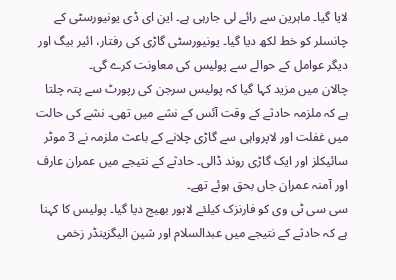لایا گیا۔ ماہرین سے رائے لی جارہی ہے۔ این ای ڈی یونیورسٹی کے چانسلر کو خط لکھ دیا گیا۔ یونیورسٹی گاڑی کی رفتار، ائیر بیگ اور دیگر عوامل کے حوالے سے پولیس کی معاونت کرے گی۔
چالان میں مزید کہا گیا کہ پولیس سرجن کی رپورٹ سے پتہ چلتا ہے کہ ملزمہ حادثے کے وقت آئس کے نشے میں تھی۔ نشے کی حالت میں غفلت اور لاپرواہی سے گاڑی چلانے کے باعث ملزمہ نے 3 موٹر سائیکلز اور ایک گاڑی روند ڈالی۔ حادثے کے نتیجے میں عمران عارف اور آمنہ عمران جاں بحق ہوئے تھے۔
سی سی ٹی وی کو فارنزک کیلئے لاہور بھیج دیا گیا۔ پولیس کا کہنا ہے کہ حادثے کے نتیجے میں عبدالسلام اور شین الیگزینڈر زخمی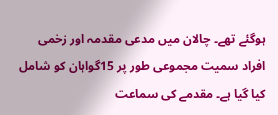ہوگئے تھے۔ چالان میں مدعی مقدمہ اور زخمی افراد سمیت مجموعی طور پر 15گواہان کو شامل کیا گیا ہے۔ مقدمے کی سماعت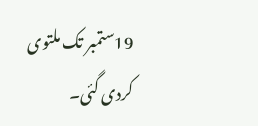19ستمبر تک ملتوی کردی گئی۔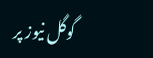گوگل نیوز پر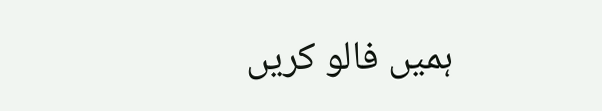ہمیں فالو کریں